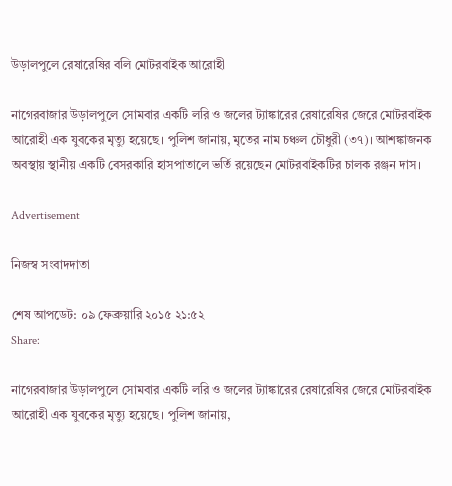উড়ালপুলে রেষারেষির বলি মোটরবাইক আরোহী

নাগেরবাজার উড়ালপুলে সোমবার একটি লরি ও জলের ট্যাঙ্কারের রেষারেষির জেরে মোটরবাইক আরোহী এক যুবকের মৃত্যু হয়েছে। পুলিশ জানায়, মৃতের নাম চঞ্চল চৌধুরী (৩৭)। আশঙ্কাজনক অবস্থায় স্থানীয় একটি বেসরকারি হাসপাতালে ভর্তি রয়েছেন মোটরবাইকটির চালক রঞ্জন দাস।

Advertisement

নিজস্ব সংবাদদাতা

শেষ আপডেট: ০৯ ফেব্রুয়ারি ২০১৫ ২১:৫২
Share:

নাগেরবাজার উড়ালপুলে সোমবার একটি লরি ও জলের ট্যাঙ্কারের রেষারেষির জেরে মোটরবাইক আরোহী এক যুবকের মৃত্যু হয়েছে। পুলিশ জানায়,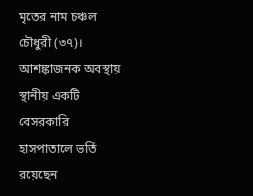মৃতের নাম চঞ্চল চৌধুরী (৩৭)। আশঙ্কাজনক অবস্থায় স্থানীয় একটি বেসরকারি হাসপাতালে ভর্তি রয়েছেন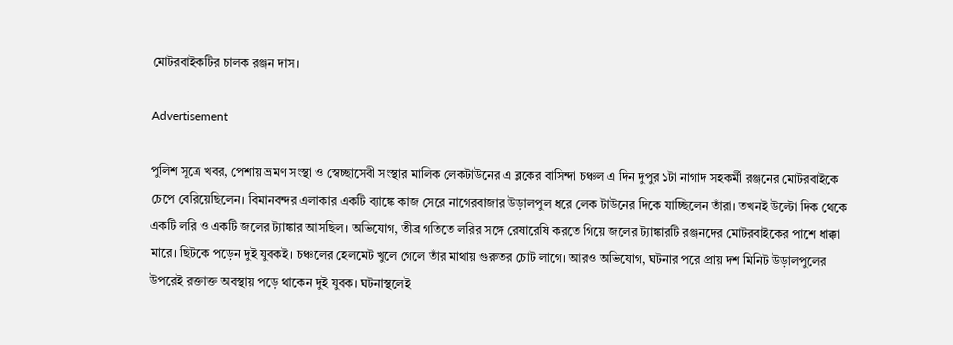মোটরবাইকটির চালক রঞ্জন দাস।

Advertisement

পুলিশ সূত্রে খবর, পেশায় ভ্রমণ সংস্থা ও স্বেচ্ছাসেবী সংস্থার মালিক লেকটাউনের এ ব্লকের বাসিন্দা চঞ্চল এ দিন দুপুর ১টা নাগাদ সহকর্মী রঞ্জনের মোটরবাইকে চেপে বেরিয়েছিলেন। বিমানবন্দর এলাকার একটি ব্যাঙ্কে কাজ সেরে নাগেরবাজার উড়ালপুল ধরে লেক টাউনের দিকে যাচ্ছিলেন তাঁরা। তখনই উল্টো দিক থেকে একটি লরি ও একটি জলের ট্যাঙ্কার আসছিল। অভিযোগ, তীব্র গতিতে লরির সঙ্গে রেষারেষি করতে গিয়ে জলের ট্যাঙ্কারটি রঞ্জনদের মোটরবাইকের পাশে ধাক্কা মারে। ছিটকে পড়েন দুই যুবকই। চঞ্চলের হেলমেট খুলে গেলে তাঁর মাথায় গুরুতর চোট লাগে। আরও অভিযোগ, ঘটনার পরে প্রায় দশ মিনিট উড়ালপুলের উপরেই রক্তাক্ত অবস্থায় পড়ে থাকেন দুই যুবক। ঘটনাস্থলেই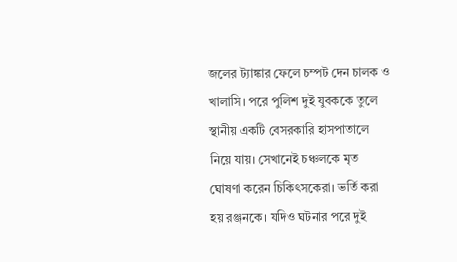জলের ট্যাঙ্কার ফেলে চম্পট দেন চালক ও খালাসি। পরে পুলিশ দুই যুবককে তুলে স্থানীয় একটি বেসরকারি হাসপাতালে নিয়ে যায়। সেখানেই চঞ্চলকে মৃত ঘোষণা করেন চিকিৎসকেরা। ভর্তি করা হয় রঞ্জনকে। যদিও ঘটনার পরে দুই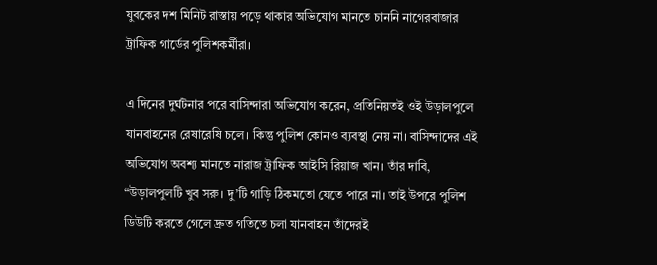যুবকের দশ মিনিট রাস্তায় পড়ে থাকার অভিযোগ মানতে চাননি নাগেরবাজার ট্রাফিক গার্ডের পুলিশকর্মীরা।

এ দিনের দুর্ঘটনার পরে বাসিন্দারা অভিযোগ করেন, প্রতিনিয়তই ওই উড়ালপুলে যানবাহনের রেষারেষি চলে। কিন্তু পুলিশ কোনও ব্যবস্থা নেয় না। বাসিন্দাদের এই অভিযোগ অবশ্য মানতে নারাজ ট্রাফিক আইসি রিয়াজ খান। তাঁর দাবি, “উড়ালপুলটি খুব সরু। দু’টি গাড়ি ঠিকমতো যেতে পারে না। তাই উপরে পুলিশ ডিউটি করতে গেলে দ্রুত গতিতে চলা যানবাহন তাঁদেরই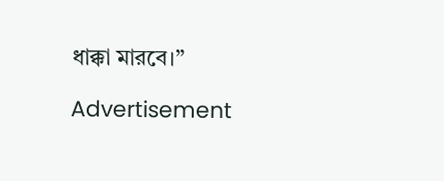ধাক্কা মারবে।”

Advertisement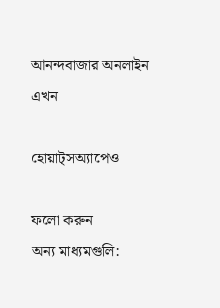আনন্দবাজার অনলাইন এখন

হোয়াট্‌সঅ্যাপেও

ফলো করুন
অন্য মাধ্যমগুলি: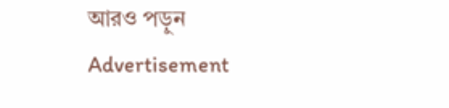আরও পড়ুন
Advertisement